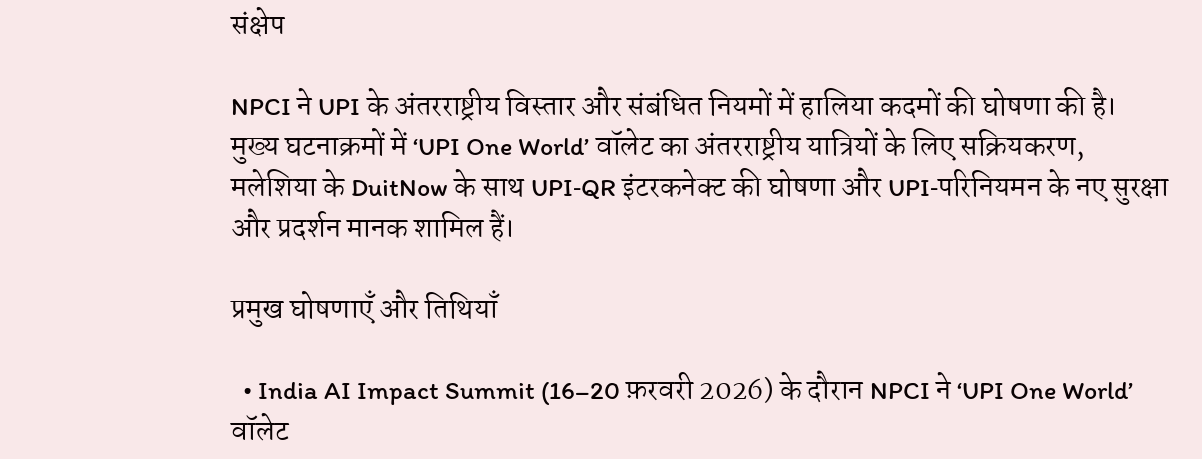संक्षेप

NPCI ने UPI के अंतरराष्ट्रीय विस्तार और संबंधित नियमों में हालिया कदमों की घोषणा की है। मुख्य घटनाक्रमों में ‘UPI One World’ वॉलेट का अंतरराष्ट्रीय यात्रियों के लिए सक्रियकरण, मलेशिया के DuitNow के साथ UPI‑QR इंटरकनेक्ट की घोषणा और UPI‑परिनियमन के नए सुरक्षा और प्रदर्शन मानक शामिल हैं।

प्रमुख घोषणाएँ और तिथियाँ

  • India AI Impact Summit (16–20 फ़रवरी 2026) के दौरान NPCI ने ‘UPI One World’ वॉलेट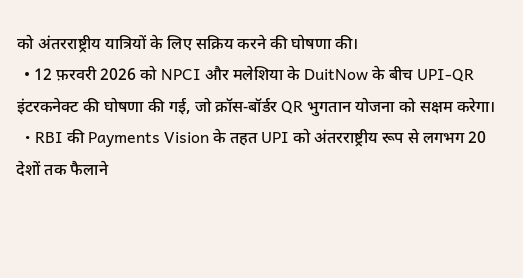को अंतरराष्ट्रीय यात्रियों के लिए सक्रिय करने की घोषणा की।
  • 12 फ़रवरी 2026 को NPCI और मलेशिया के DuitNow के बीच UPI‑QR इंटरकनेक्ट की घोषणा की गई, जो क्रॉस‑बॉर्डर QR भुगतान योजना को सक्षम करेगा।
  • RBI की Payments Vision के तहत UPI को अंतरराष्ट्रीय रूप से लगभग 20 देशों तक फैलाने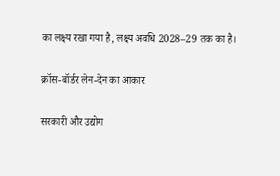का लक्ष्य रखा गया है, लक्ष्य अवधि 2028–29 तक का है।

क्रॉस‑बॉर्डर लेन‑देन का आकार

सरकारी और उद्योग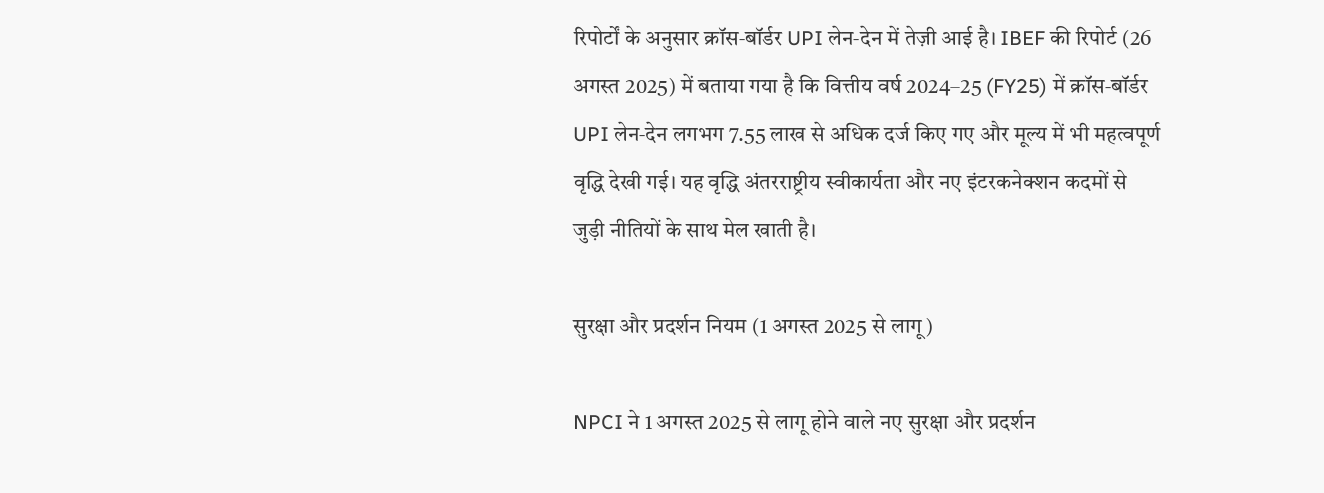रिपोर्टों के अनुसार क्रॉस‑बॉर्डर UPI लेन‑देन में तेज़ी आई है। IBEF की रिपोर्ट (26 अगस्त 2025) में बताया गया है कि वित्तीय वर्ष 2024–25 (FY25) में क्रॉस‑बॉर्डर UPI लेन‑देन लगभग 7.55 लाख से अधिक दर्ज किए गए और मूल्य में भी महत्वपूर्ण वृद्धि देखी गई। यह वृद्धि अंतरराष्ट्रीय स्वीकार्यता और नए इंटरकनेक्शन कदमों से जुड़ी नीतियों के साथ मेल खाती है।

सुरक्षा और प्रदर्शन नियम (1 अगस्त 2025 से लागू)

NPCI ने 1 अगस्त 2025 से लागू होने वाले नए सुरक्षा और प्रदर्शन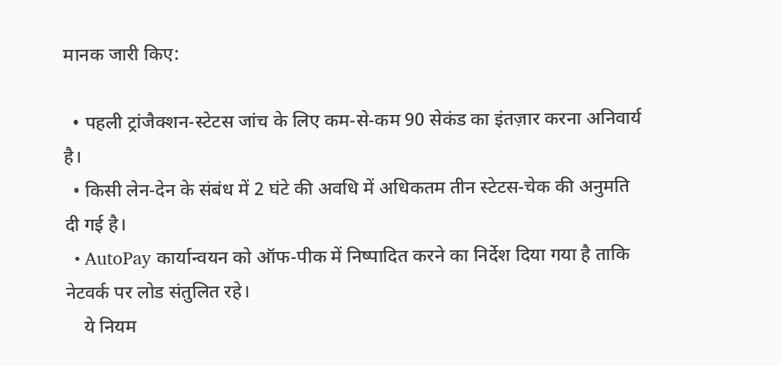मानक जारी किए:

  • पहली ट्रांजैक्शन‑स्टेटस जांच के लिए कम‑से‑कम 90 सेकंड का इंतज़ार करना अनिवार्य है।
  • किसी लेन‑देन के संबंध में 2 घंटे की अवधि में अधिकतम तीन स्टेटस‑चेक की अनुमति दी गई है।
  • AutoPay कार्यान्वयन को ऑफ‑पीक में निष्पादित करने का निर्देश दिया गया है ताकि नेटवर्क पर लोड संतुलित रहे।
    ये नियम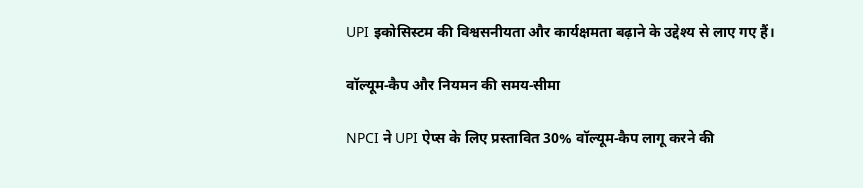UPI इकोसिस्टम की विश्वसनीयता और कार्यक्षमता बढ़ाने के उद्देश्य से लाए गए हैं।

वॉल्यूम‑कैप और नियमन की समय‑सीमा

NPCI ने UPI ऐप्स के लिए प्रस्तावित 30% वॉल्यूम‑कैप लागू करने की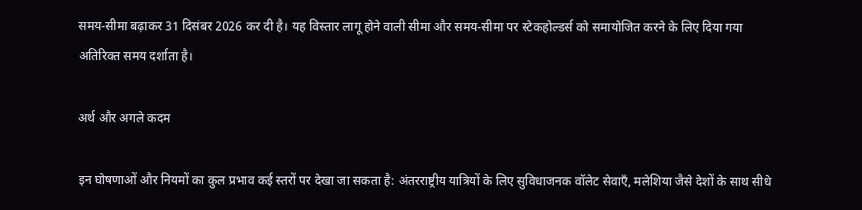समय‑सीमा बढ़ाकर 31 दिसंबर 2026 कर दी है। यह विस्तार लागू होने वाली सीमा और समय‑सीमा पर स्टेकहोल्डर्स को समायोजित करने के लिए दिया गया अतिरिक्त समय दर्शाता है।

अर्थ और अगले कदम

इन घोषणाओं और नियमों का कुल प्रभाव कई स्तरों पर देखा जा सकता है: अंतरराष्ट्रीय यात्रियों के लिए सुविधाजनक वॉलेट सेवाएँ, मलेशिया जैसे देशों के साथ सीधे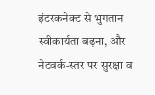इंटरकनेक्ट से भुगतान स्वीकार्यता बढ़ना, और नेटवर्क‑स्तर पर सुरक्षा व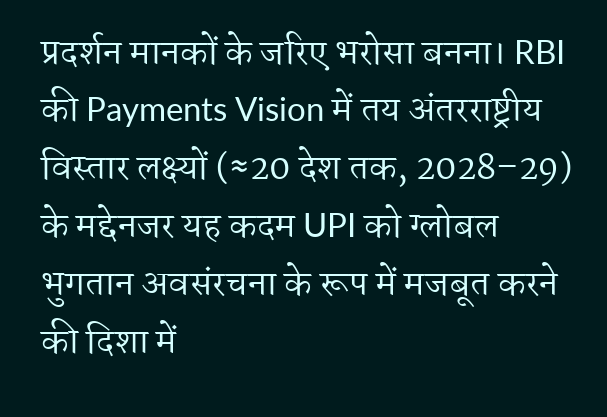प्रदर्शन मानकों के जरिए भरोसा बनना। RBI की Payments Vision में तय अंतरराष्ट्रीय विस्तार लक्ष्यों (≈20 देश तक, 2028–29) के मद्देनजर यह कदम UPI को ग्लोबल भुगतान अवसंरचना के रूप में मजबूत करने की दिशा में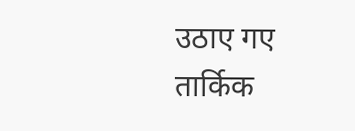उठाए गए तार्किक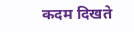कदम दिखते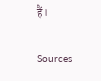हैं।

Sources